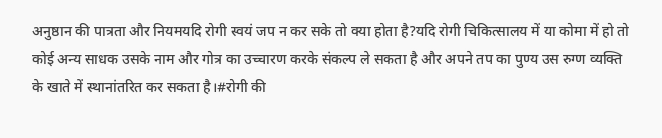अनुष्ठान की पात्रता और नियमयदि रोगी स्वयं जप न कर सके तो क्या होता है?यदि रोगी चिकित्सालय में या कोमा में हो तो कोई अन्य साधक उसके नाम और गोत्र का उच्चारण करके संकल्प ले सकता है और अपने तप का पुण्य उस रुग्ण व्यक्ति के खाते में स्थानांतरित कर सकता है।#रोगी की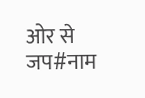ओर से जप#नाम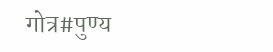गोत्र#पुण्य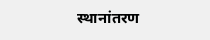स्थानांतरण